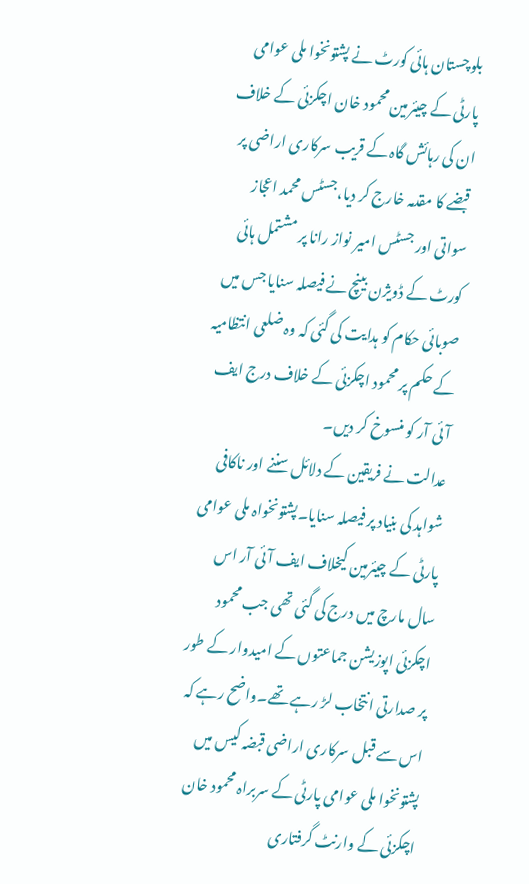بلوچستان ہائی کورٹ نے پشتونخوا ملی عوامی پارٹی کے چیئرمین محمود خان اچکزئی کے خلاف ان کی رہائش گاہ کے قریب سرکاری اراضی پر قبضے کا مقدمہ خارج کر دیا،جسٹس محمد اعجاز سواتی اور جسٹس امیر نواز رانا پر مشتمل ہائی کورٹ کے ڈویژن بینچ نے فیصلہ سنایا جس میں صوبائی حکام کو ہدایت کی گئی کہ وہ ضلعی انتظامیہ کے حکم پر محمود اچکزئی کے خلاف درج ایف آئی آر کو منسوخ کر دیں۔
عدالت نے فریقین کے دلائل سننے اور ناکافی شواہد کی بنیاد پر فیصلہ سنایا۔پشتونخواہ ملی عوامی پارٹی کے چیئرمین کیخلاف ایف آئی آر اس سال مارچ میں درج کی گئی تھی جب محمود اچکزئی اپوزیشن جماعتوں کے امیدوار کے طور پر صدارتی انتخاب لڑ رہے تھے۔واضح رہے کہ اس سے قبل سرکاری اراضی قبضہ کیس میں پشتونخوا ملی عوامی پارٹی کے سربراہ محمود خان اچکزئی کے وارنٹ گرفتاری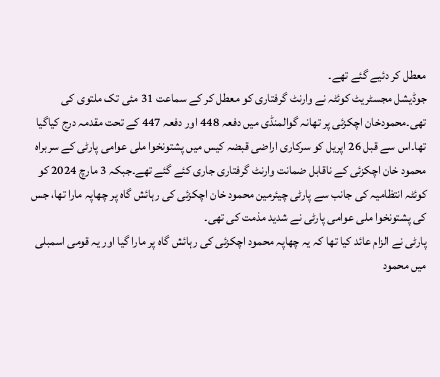معطل کر دئیے گئے تھے۔
جوڈیشل مجسٹریٹ کوئٹہ نے وارنٹ گرفتاری کو معطل کر کے سماعت 31 مئی تک ملتوی کی تھی۔محمودخان اچکزئی پر تھانہ گوالمنڈی میں دفعہ 448 اور دفعہ 447 کے تحت مقدمہ درج کیاگیا تھا۔اس سے قبل 26 اپریل کو سرکاری اراضی قبضہ کیس میں پشتونخوا ملی عوامی پارٹی کے سربراہ محمود خان اچکزئی کے ناقابل ضمانت وارنٹ گرفتاری جاری کئے گئے تھے۔جبکہ 3 مارچ 2024 کو کوئٹہ انتظامیہ کی جانب سے پارٹی چیئرمین محمود خان اچکزئی کی رہائش گاہ پر چھاپہ مارا تھا، جس کی پشتونخوا ملی عوامی پارٹی نے شدید مذمت کی تھی۔
پارٹی نے الزام عائد کیا تھا کہ یہ چھاپہ محمود اچکزئی کی رہائش گاہ پر مارا گیا اور یہ قومی اسمبلی میں محمود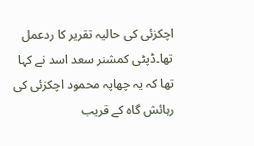اچکزئی کی حالیہ تقریر کا ردعمل تھا۔ڈپٹی کمشنر سعد اسد نے کہا تھا کہ یہ چھاپہ محمود اچکزئی کی رہائش گاہ کے قریب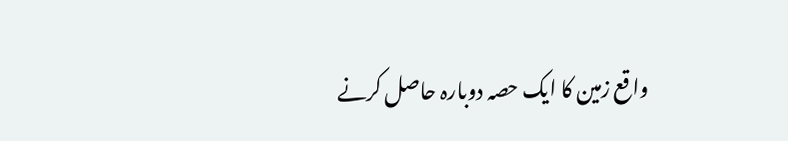واقع زمین کا ایک حصہ دوبارہ حاصل کرنے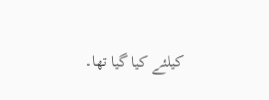کیلئے کیا گیا تھا۔